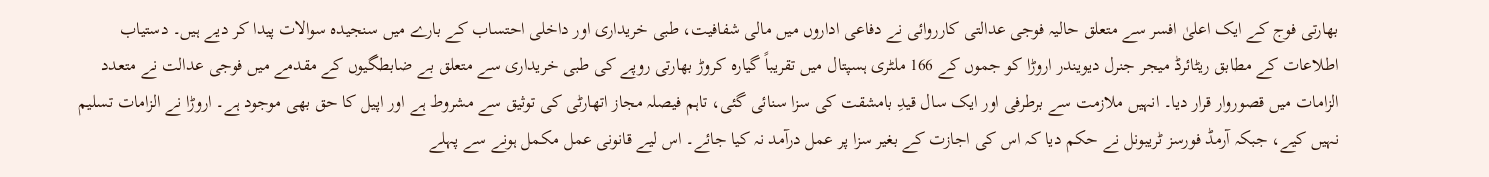بھارتی فوج کے ایک اعلیٰ افسر سے متعلق حالیہ فوجی عدالتی کارروائی نے دفاعی اداروں میں مالی شفافیت، طبی خریداری اور داخلی احتساب کے بارے میں سنجیدہ سوالات پیدا کر دیے ہیں۔ دستیاب اطلاعات کے مطابق ریٹائرڈ میجر جنرل دیویندر اروڑا کو جموں کے 166 ملٹری ہسپتال میں تقریباً گیارہ کروڑ بھارتی روپے کی طبی خریداری سے متعلق بے ضابطگیوں کے مقدمے میں فوجی عدالت نے متعدد الزامات میں قصوروار قرار دیا۔ انہیں ملازمت سے برطرفی اور ایک سال قیدِ بامشقت کی سزا سنائی گئی، تاہم فیصلہ مجاز اتھارٹی کی توثیق سے مشروط ہے اور اپیل کا حق بھی موجود ہے۔ اروڑا نے الزامات تسلیم نہیں کیے، جبکہ آرمڈ فورسز ٹریبونل نے حکم دیا کہ اس کی اجازت کے بغیر سزا پر عمل درآمد نہ کیا جائے۔ اس لیے قانونی عمل مکمل ہونے سے پہلے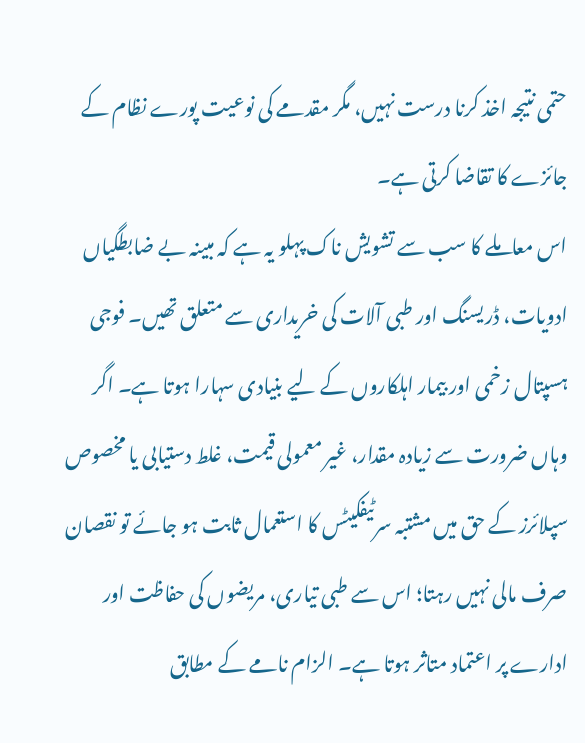حتمی نتیجہ اخذ کرنا درست نہیں، مگر مقدمے کی نوعیت پورے نظام کے جائزے کا تقاضا کرتی ہے۔
اس معاملے کا سب سے تشویش ناک پہلو یہ ہے کہ مبینہ بے ضابطگیاں ادویات، ڈریسنگ اور طبی آلات کی خریداری سے متعلق تھیں۔ فوجی ہسپتال زخمی اور بیمار اہلکاروں کے لیے بنیادی سہارا ہوتا ہے۔ اگر وہاں ضرورت سے زیادہ مقدار، غیر معمولی قیمت، غلط دستیابی یا مخصوص سپلائرز کے حق میں مشتبہ سرٹیفکیٹس کا استعمال ثابت ہو جائے تو نقصان صرف مالی نہیں رہتا؛ اس سے طبی تیاری، مریضوں کی حفاظت اور ادارے پر اعتماد متاثر ہوتا ہے۔ الزام نامے کے مطابق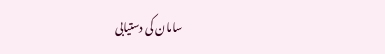سامان کی دستیابی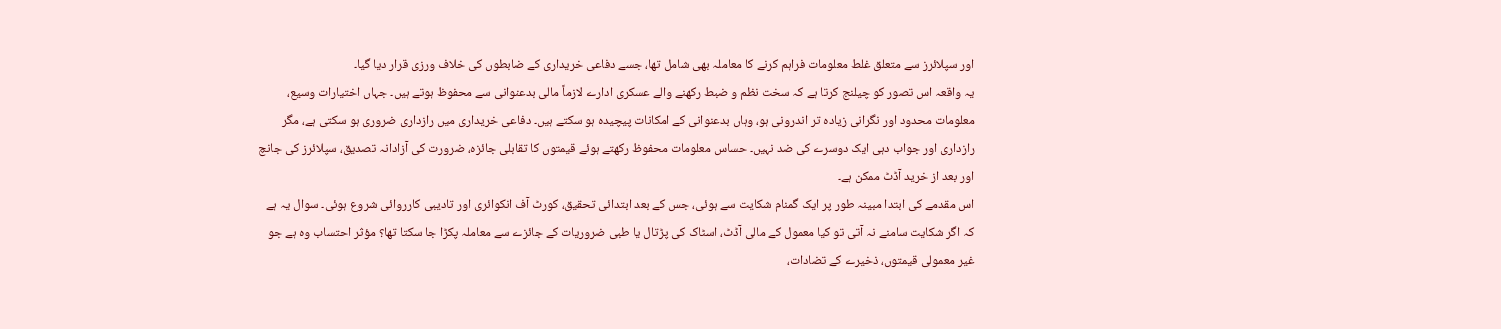اور سپلائرز سے متعلق غلط معلومات فراہم کرنے کا معاملہ بھی شامل تھا، جسے دفاعی خریداری کے ضابطوں کی خلاف ورزی قرار دیا گیا۔
یہ واقعہ اس تصور کو چیلنج کرتا ہے کہ سخت نظم و ضبط رکھنے والے عسکری ادارے لازماً مالی بدعنوانی سے محفوظ ہوتے ہیں۔ جہاں اختیارات وسیع، معلومات محدود اور نگرانی زیادہ تر اندرونی ہو، وہاں بدعنوانی کے امکانات پیچیدہ ہو سکتے ہیں۔ دفاعی خریداری میں رازداری ضروری ہو سکتی ہے، مگر رازداری اور جواب دہی ایک دوسرے کی ضد نہیں۔ حساس معلومات محفوظ رکھتے ہوئے قیمتوں کا تقابلی جائزہ، ضرورت کی آزادانہ تصدیق، سپلائرز کی جانچ اور بعد از خرید آڈٹ ممکن ہے۔
اس مقدمے کی ابتدا مبینہ طور پر ایک گمنام شکایت سے ہوئی، جس کے بعد ابتدائی تحقیق، کورٹ آف انکوائری اور تادیبی کارروائی شروع ہوئی۔ سوال یہ ہے کہ اگر شکایت سامنے نہ آتی تو کیا معمول کے مالی آڈٹ، اسٹاک کی پڑتال یا طبی ضروریات کے جائزے سے معاملہ پکڑا جا سکتا تھا؟ مؤثر احتساب وہ ہے جو غیر معمولی قیمتوں، ذخیرے کے تضادات،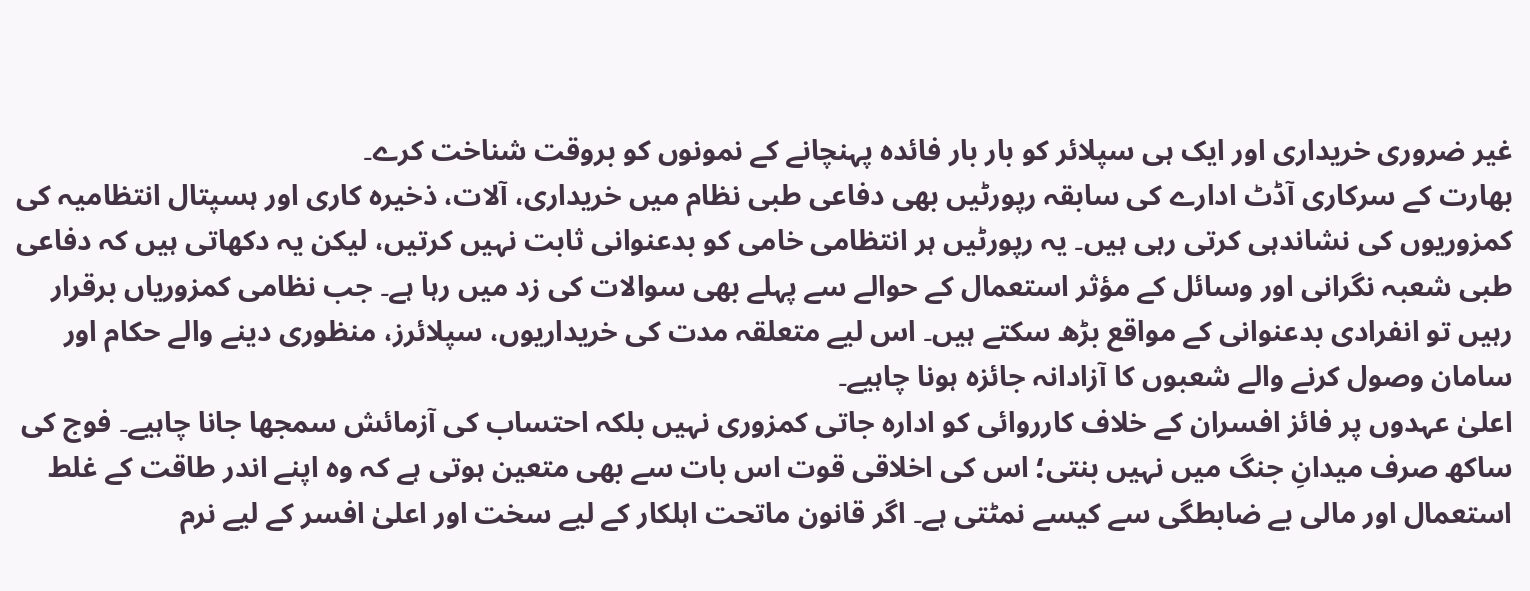غیر ضروری خریداری اور ایک ہی سپلائر کو بار بار فائدہ پہنچانے کے نمونوں کو بروقت شناخت کرے۔
بھارت کے سرکاری آڈٹ ادارے کی سابقہ رپورٹیں بھی دفاعی طبی نظام میں خریداری، آلات، ذخیرہ کاری اور ہسپتال انتظامیہ کی کمزوریوں کی نشاندہی کرتی رہی ہیں۔ یہ رپورٹیں ہر انتظامی خامی کو بدعنوانی ثابت نہیں کرتیں، لیکن یہ دکھاتی ہیں کہ دفاعی طبی شعبہ نگرانی اور وسائل کے مؤثر استعمال کے حوالے سے پہلے بھی سوالات کی زد میں رہا ہے۔ جب نظامی کمزوریاں برقرار رہیں تو انفرادی بدعنوانی کے مواقع بڑھ سکتے ہیں۔ اس لیے متعلقہ مدت کی خریداریوں، سپلائرز، منظوری دینے والے حکام اور سامان وصول کرنے والے شعبوں کا آزادانہ جائزہ ہونا چاہیے۔
اعلیٰ عہدوں پر فائز افسران کے خلاف کارروائی کو ادارہ جاتی کمزوری نہیں بلکہ احتساب کی آزمائش سمجھا جانا چاہیے۔ فوج کی ساکھ صرف میدانِ جنگ میں نہیں بنتی؛ اس کی اخلاقی قوت اس بات سے بھی متعین ہوتی ہے کہ وہ اپنے اندر طاقت کے غلط استعمال اور مالی بے ضابطگی سے کیسے نمٹتی ہے۔ اگر قانون ماتحت اہلکار کے لیے سخت اور اعلیٰ افسر کے لیے نرم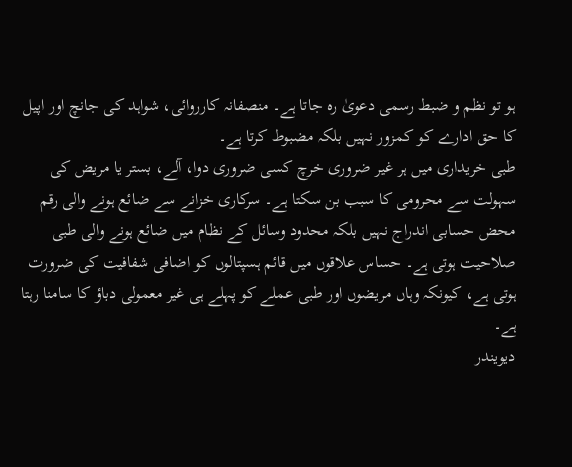ہو تو نظم و ضبط رسمی دعویٰ رہ جاتا ہے۔ منصفانہ کارروائی، شواہد کی جانچ اور اپیل کا حق ادارے کو کمزور نہیں بلکہ مضبوط کرتا ہے۔
طبی خریداری میں ہر غیر ضروری خرچ کسی ضروری دوا، آلے، بستر یا مریض کی سہولت سے محرومی کا سبب بن سکتا ہے۔ سرکاری خزانے سے ضائع ہونے والی رقم محض حسابی اندراج نہیں بلکہ محدود وسائل کے نظام میں ضائع ہونے والی طبی صلاحیت ہوتی ہے۔ حساس علاقوں میں قائم ہسپتالوں کو اضافی شفافیت کی ضرورت ہوتی ہے، کیونکہ وہاں مریضوں اور طبی عملے کو پہلے ہی غیر معمولی دباؤ کا سامنا رہتا ہے۔
دیویندر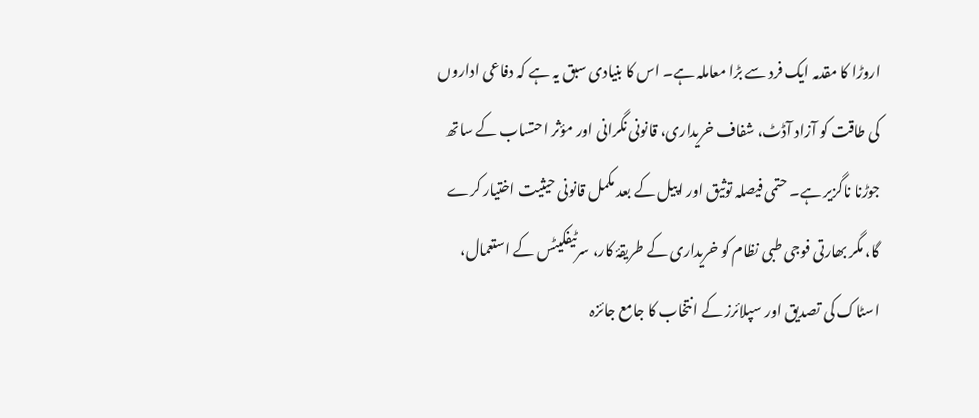اروڑا کا مقدمہ ایک فرد سے بڑا معاملہ ہے۔ اس کا بنیادی سبق یہ ہے کہ دفاعی اداروں کی طاقت کو آزاد آڈٹ، شفاف خریداری، قانونی نگرانی اور مؤثر احتساب کے ساتھ جوڑنا ناگزیر ہے۔ حتمی فیصلہ توثیق اور اپیل کے بعد مکمل قانونی حیثیت اختیار کرے گا، مگر بھارتی فوجی طبی نظام کو خریداری کے طریقۂ کار، سرٹیفکیٹس کے استعمال، اسٹاک کی تصدیق اور سپلائرز کے انتخاب کا جامع جائزہ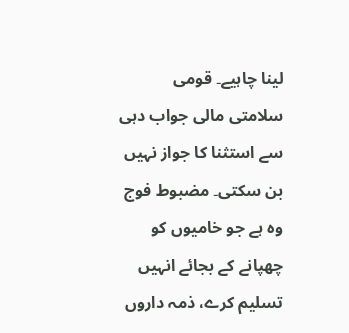لینا چاہیے۔ قومی سلامتی مالی جواب دہی سے استثنا کا جواز نہیں بن سکتی۔ مضبوط فوج وہ ہے جو خامیوں کو چھپانے کے بجائے انہیں تسلیم کرے، ذمہ داروں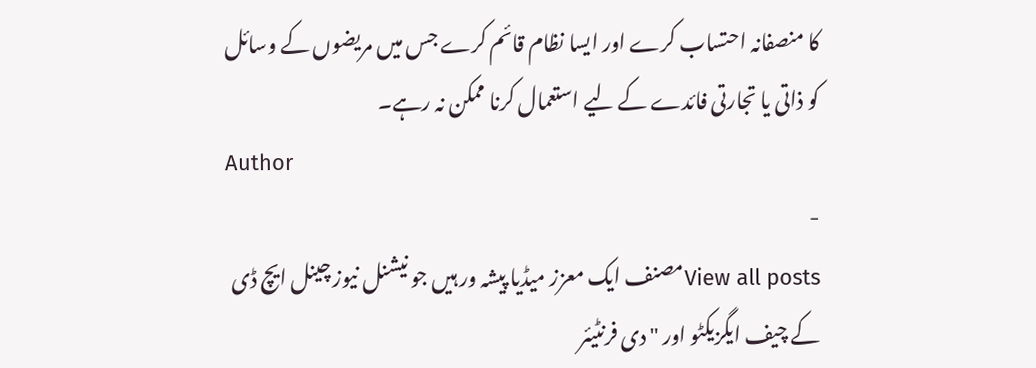کا منصفانہ احتساب کرے اور ایسا نظام قائم کرے جس میں مریضوں کے وسائل کو ذاتی یا تجارتی فائدے کے لیے استعمال کرنا ممکن نہ رہے۔
Author
-
View all postsمصنف ایک معزز میڈیا پیشہ ور ہیں جو نیشنل نیوز چینل ایچ ڈی کے چیف ایگزیکٹو اور "دی فرنٹیئر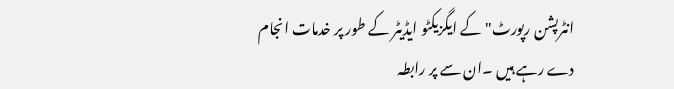انٹرپشن رپورٹ" کے ایگزیکٹو ایڈیٹر کے طور پر خدمات انجام دے رہے ہیں ۔ان سے پر رابطہ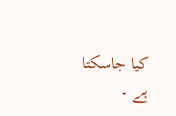کیا جاسکتا ہے ۔